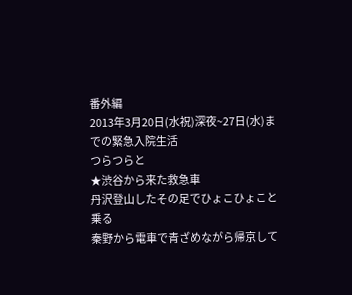番外編
2013年3月20日(水祝)深夜~27日(水)までの緊急入院生活
つらつらと
★渋谷から来た救急車
丹沢登山したその足でひょこひょこと乗る
秦野から電車で青ざめながら帰京して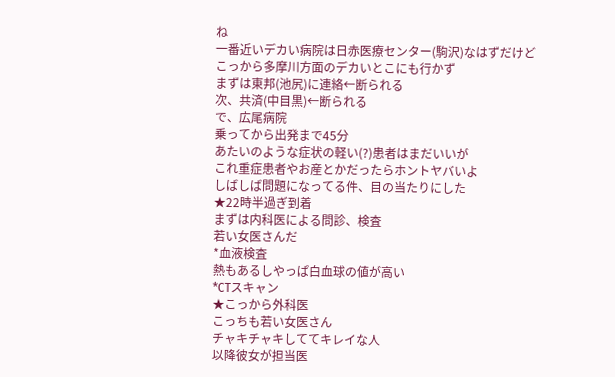ね
一番近いデカい病院は日赤医療センター(駒沢)なはずだけど
こっから多摩川方面のデカいとこにも行かず
まずは東邦(池尻)に連絡←断られる
次、共済(中目黒)←断られる
で、広尾病院
乗ってから出発まで45分
あたいのような症状の軽い(?)患者はまだいいが
これ重症患者やお産とかだったらホントヤバいよ
しばしば問題になってる件、目の当たりにした
★22時半過ぎ到着
まずは内科医による問診、検査
若い女医さんだ
*血液検査
熱もあるしやっぱ白血球の値が高い
*CTスキャン
★こっから外科医
こっちも若い女医さん
チャキチャキしててキレイな人
以降彼女が担当医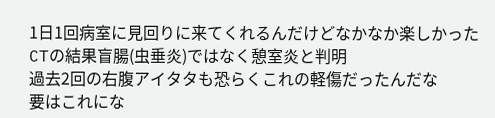1日1回病室に見回りに来てくれるんだけどなかなか楽しかった
CTの結果盲腸(虫垂炎)ではなく憩室炎と判明
過去2回の右腹アイタタも恐らくこれの軽傷だったんだな
要はこれにな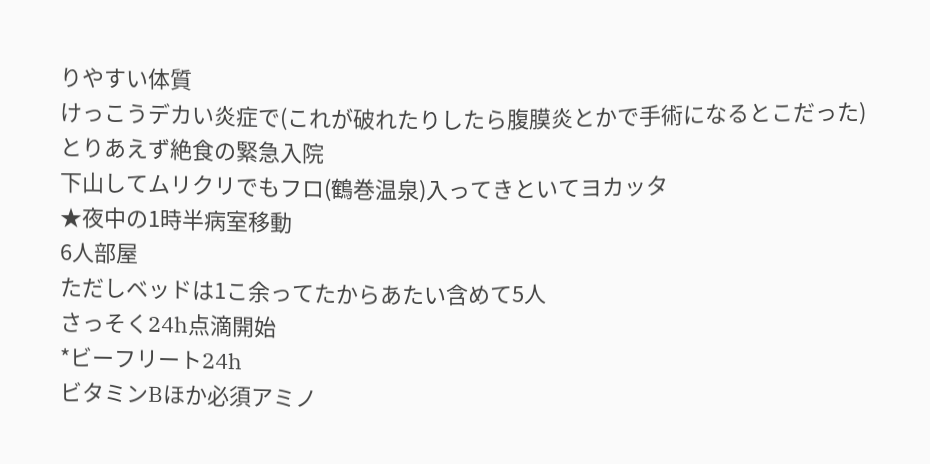りやすい体質
けっこうデカい炎症で(これが破れたりしたら腹膜炎とかで手術になるとこだった)
とりあえず絶食の緊急入院
下山してムリクリでもフロ(鶴巻温泉)入ってきといてヨカッタ
★夜中の1時半病室移動
6人部屋
ただしベッドは1こ余ってたからあたい含めて5人
さっそく24h点滴開始
*ビーフリート24h
ビタミンBほか必須アミノ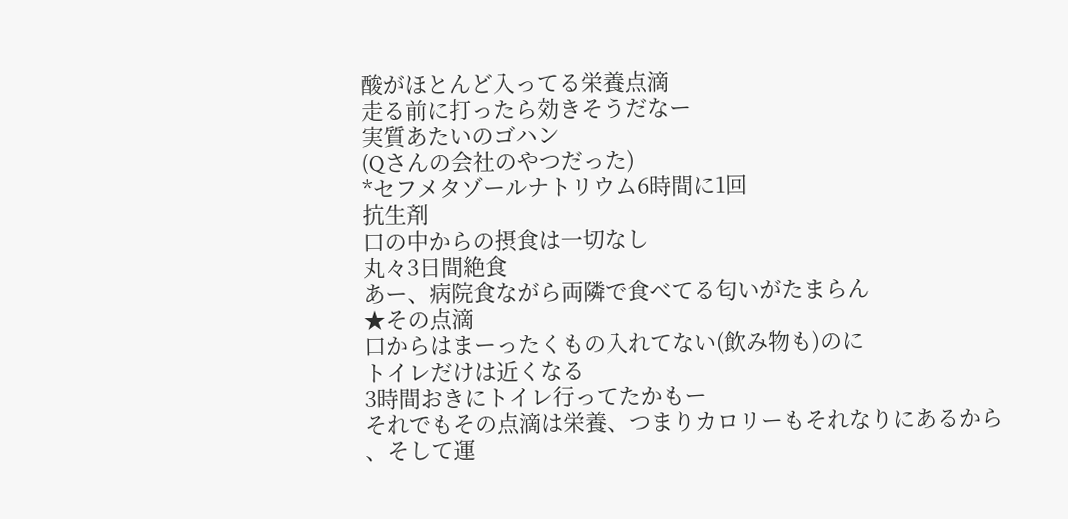酸がほとんど入ってる栄養点滴
走る前に打ったら効きそうだなー
実質あたいのゴハン
(Qさんの会社のやつだった)
*セフメタゾールナトリウム6時間に1回
抗生剤
口の中からの摂食は一切なし
丸々3日間絶食
あー、病院食ながら両隣で食べてる匂いがたまらん
★その点滴
口からはまーったくもの入れてない(飲み物も)のに
トイレだけは近くなる
3時間おきにトイレ行ってたかもー
それでもその点滴は栄養、つまりカロリーもそれなりにあるから
、そして運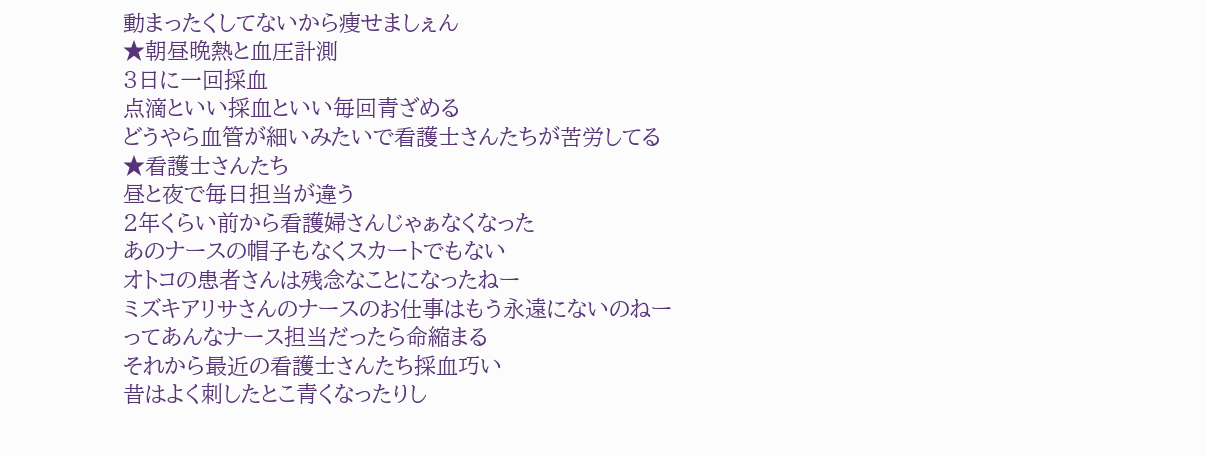動まったくしてないから痩せましぇん
★朝昼晩熱と血圧計測
3日に一回採血
点滴といい採血といい毎回青ざめる
どうやら血管が細いみたいで看護士さんたちが苦労してる
★看護士さんたち
昼と夜で毎日担当が違う
2年くらい前から看護婦さんじゃぁなくなった
あのナースの帽子もなくスカートでもない
オトコの患者さんは残念なことになったねー
ミズキアリサさんのナースのお仕事はもう永遠にないのねー
ってあんなナース担当だったら命縮まる
それから最近の看護士さんたち採血巧い
昔はよく刺したとこ青くなったりし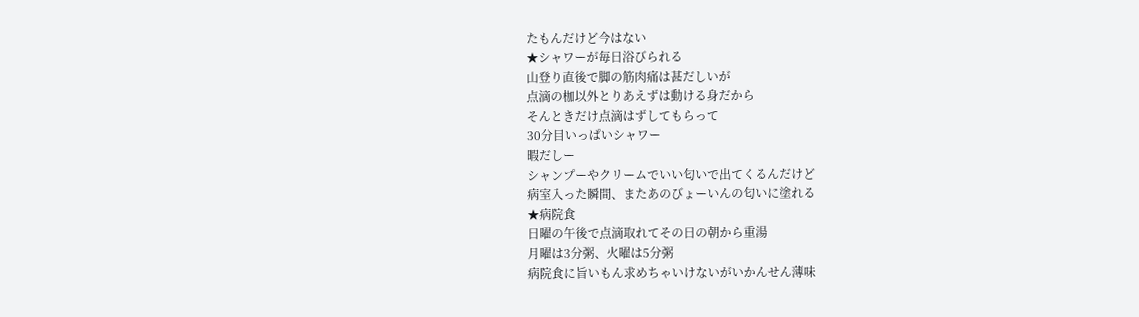たもんだけど今はない
★シャワーが毎日浴びられる
山登り直後で脚の筋肉痛は甚だしいが
点滴の枷以外とりあえずは動ける身だから
そんときだけ点滴はずしてもらって
30分目いっぱいシャワー
暇だしー
シャンプーやクリームでいい匂いで出てくるんだけど
病室入った瞬間、またあのびょーいんの匂いに塗れる
★病院食
日曜の午後で点滴取れてその日の朝から重湯
月曜は3分粥、火曜は5分粥
病院食に旨いもん求めちゃいけないがいかんせん薄味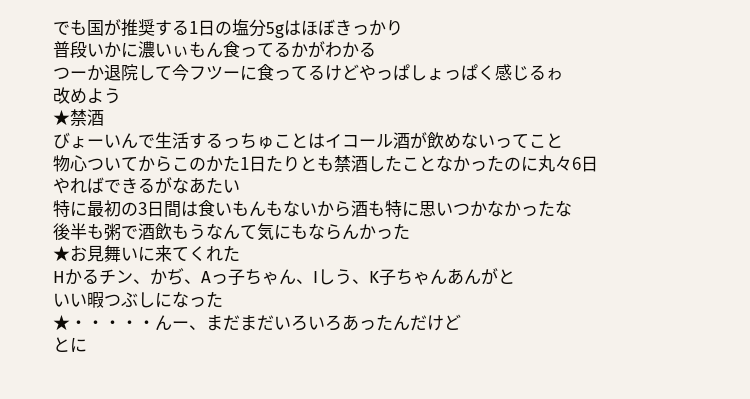でも国が推奨する1日の塩分5gはほぼきっかり
普段いかに濃いぃもん食ってるかがわかる
つーか退院して今フツーに食ってるけどやっぱしょっぱく感じるゎ
改めよう
★禁酒
びょーいんで生活するっちゅことはイコール酒が飲めないってこと
物心ついてからこのかた1日たりとも禁酒したことなかったのに丸々6日
やればできるがなあたい
特に最初の3日間は食いもんもないから酒も特に思いつかなかったな
後半も粥で酒飲もうなんて気にもならんかった
★お見舞いに来てくれた
Hかるチン、かぢ、Aっ子ちゃん、Iしう、K子ちゃんあんがと
いい暇つぶしになった
★・・・・・んー、まだまだいろいろあったんだけど
とに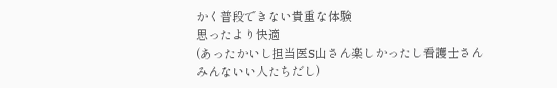かく普段できない貴重な体験
思ったより快適
(あったかいし担当医S山さん楽しかったし看護士さんみんないい人たちだし)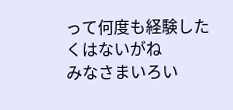って何度も経験したくはないがね
みなさまいろい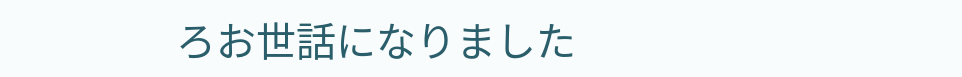ろお世話になりました